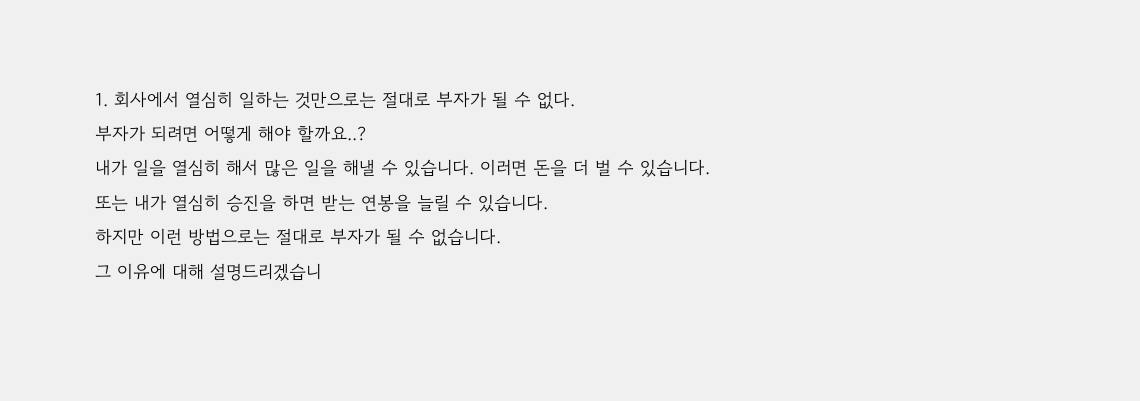1. 회사에서 열심히 일하는 것만으로는 절대로 부자가 될 수 없다.
부자가 되려면 어떻게 해야 할까요..?
내가 일을 열심히 해서 많은 일을 해낼 수 있습니다. 이러면 돈을 더 벌 수 있습니다.
또는 내가 열심히 승진을 하면 받는 연봉을 늘릴 수 있습니다.
하지만 이런 방법으로는 절대로 부자가 될 수 없습니다.
그 이유에 대해 설명드리겠습니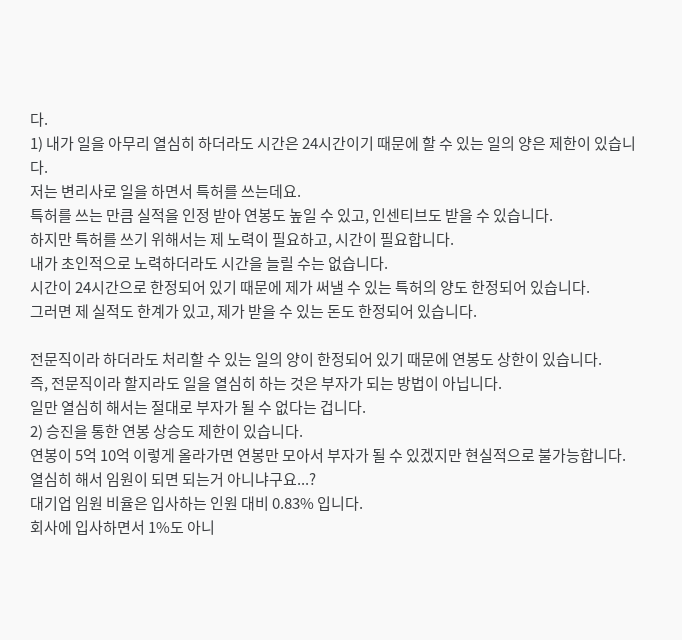다.
1) 내가 일을 아무리 열심히 하더라도 시간은 24시간이기 때문에 할 수 있는 일의 양은 제한이 있습니다.
저는 변리사로 일을 하면서 특허를 쓰는데요.
특허를 쓰는 만큼 실적을 인정 받아 연봉도 높일 수 있고, 인센티브도 받을 수 있습니다.
하지만 특허를 쓰기 위해서는 제 노력이 필요하고, 시간이 필요합니다.
내가 초인적으로 노력하더라도 시간을 늘릴 수는 없습니다.
시간이 24시간으로 한정되어 있기 때문에 제가 써낼 수 있는 특허의 양도 한정되어 있습니다.
그러면 제 실적도 한계가 있고, 제가 받을 수 있는 돈도 한정되어 있습니다.

전문직이라 하더라도 처리할 수 있는 일의 양이 한정되어 있기 때문에 연봉도 상한이 있습니다.
즉, 전문직이라 할지라도 일을 열심히 하는 것은 부자가 되는 방법이 아닙니다.
일만 열심히 해서는 절대로 부자가 될 수 없다는 겁니다.
2) 승진을 통한 연봉 상승도 제한이 있습니다.
연봉이 5억 10억 이렇게 올라가면 연봉만 모아서 부자가 될 수 있겠지만 현실적으로 불가능합니다.
열심히 해서 임원이 되면 되는거 아니냐구요...?
대기업 임원 비율은 입사하는 인원 대비 0.83% 입니다.
회사에 입사하면서 1%도 아니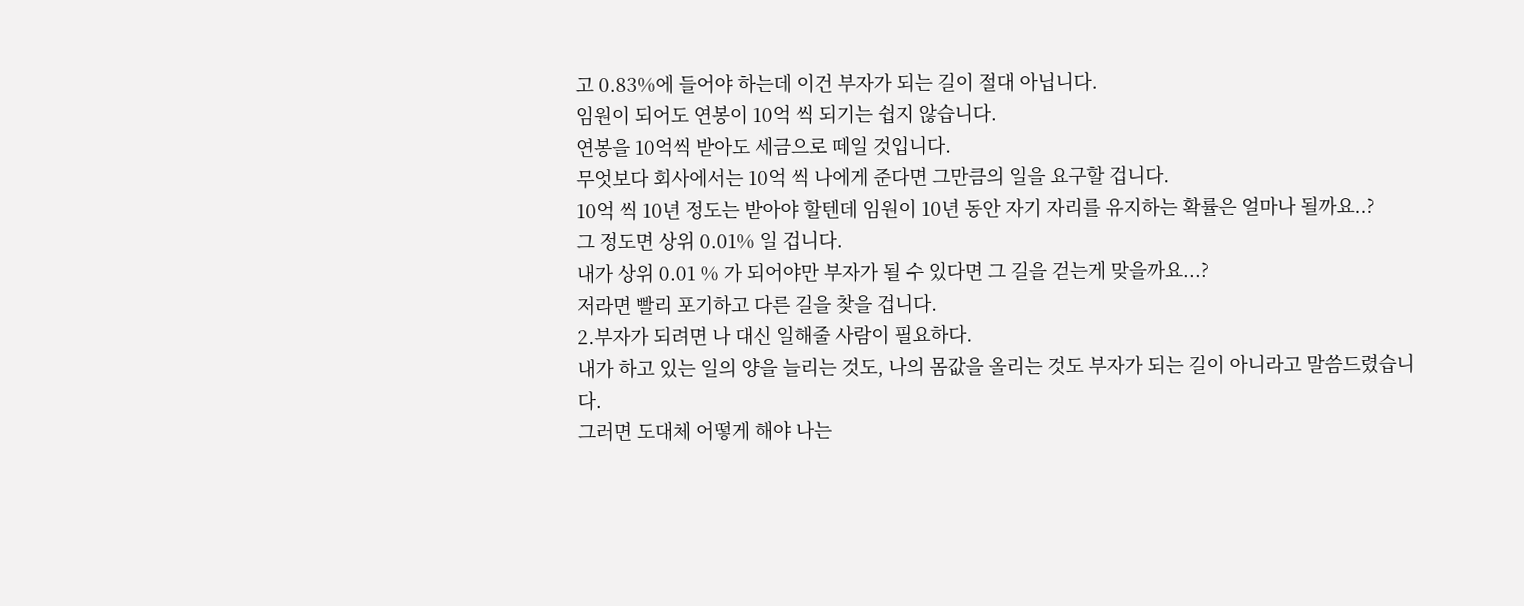고 0.83%에 들어야 하는데 이건 부자가 되는 길이 절대 아닙니다.
임원이 되어도 연봉이 10억 씩 되기는 쉽지 않습니다.
연봉을 10억씩 받아도 세금으로 떼일 것입니다.
무엇보다 회사에서는 10억 씩 나에게 준다면 그만큼의 일을 요구할 겁니다.
10억 씩 10년 정도는 받아야 할텐데 임원이 10년 동안 자기 자리를 유지하는 확률은 얼마나 될까요..?
그 정도면 상위 0.01% 일 겁니다.
내가 상위 0.01 % 가 되어야만 부자가 될 수 있다면 그 길을 걷는게 맞을까요...?
저라면 빨리 포기하고 다른 길을 찾을 겁니다.
2.부자가 되려면 나 대신 일해줄 사람이 필요하다.
내가 하고 있는 일의 양을 늘리는 것도, 나의 몸값을 올리는 것도 부자가 되는 길이 아니라고 말씀드렸습니다.
그러면 도대체 어떻게 해야 나는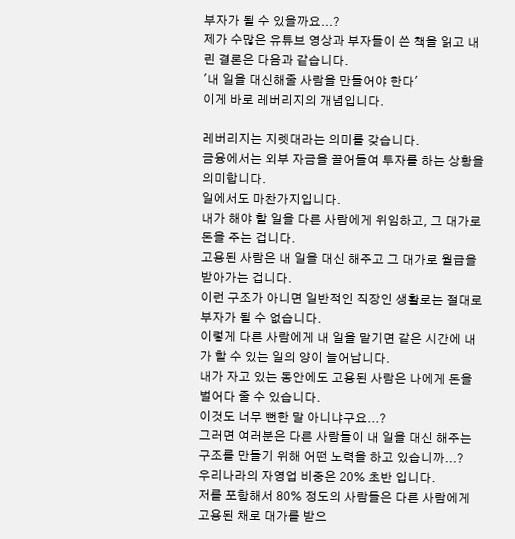부자가 될 수 있을까요...?
제가 수많은 유튜브 영상과 부자들이 쓴 책을 읽고 내린 결론은 다음과 같습니다.
'내 일을 대신해줄 사람을 만들어야 한다'
이게 바로 레버리지의 개념입니다.

레버리지는 지렛대라는 의미를 갖습니다.
금융에서는 외부 자금을 끌어들여 투자를 하는 상황을 의미합니다.
일에서도 마찬가지입니다.
내가 해야 할 일을 다른 사람에게 위임하고, 그 대가로 돈을 주는 겁니다.
고용된 사람은 내 일을 대신 해주고 그 대가로 월급을 받아가는 겁니다.
이런 구조가 아니면 일반적인 직장인 생활로는 절대로 부자가 될 수 없습니다.
이렇게 다른 사람에게 내 일을 맡기면 같은 시간에 내가 할 수 있는 일의 양이 늘어납니다.
내가 자고 있는 동안에도 고용된 사람은 나에게 돈을 벌어다 줄 수 있습니다.
이것도 너무 뻔한 말 아니냐구요...?
그러면 여러분은 다른 사람들이 내 일을 대신 해주는 구조를 만들기 위해 어떤 노력을 하고 있습니까...?
우리나라의 자영업 비중은 20% 초반 입니다.
저를 포함해서 80% 정도의 사람들은 다른 사람에게 고용된 채로 대가를 받으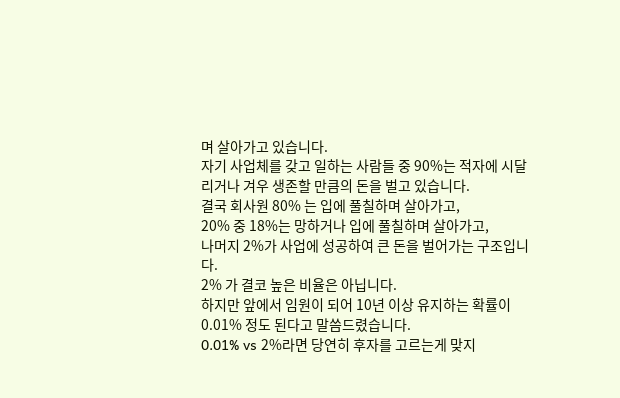며 살아가고 있습니다.
자기 사업체를 갖고 일하는 사람들 중 90%는 적자에 시달리거나 겨우 생존할 만큼의 돈을 벌고 있습니다.
결국 회사원 80% 는 입에 풀칠하며 살아가고,
20% 중 18%는 망하거나 입에 풀칠하며 살아가고,
나머지 2%가 사업에 성공하여 큰 돈을 벌어가는 구조입니다.
2% 가 결코 높은 비율은 아닙니다.
하지만 앞에서 임원이 되어 10년 이상 유지하는 확률이 0.01% 정도 된다고 말씀드렸습니다.
0.01% vs 2%라면 당연히 후자를 고르는게 맞지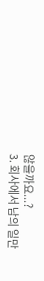않을까요...?
3. 회사에서 남의 일만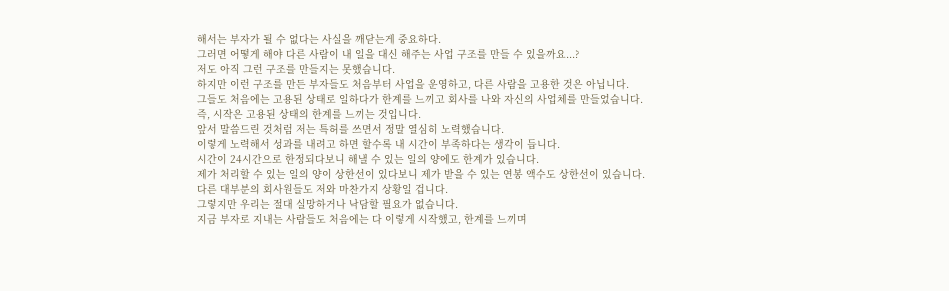해서는 부자가 될 수 없다는 사실을 깨닫는게 중요하다.
그러면 어떻게 해야 다른 사람이 내 일을 대신 해주는 사업 구조를 만들 수 있을까요...?
저도 아직 그런 구조를 만들지는 못했습니다.
하지만 이런 구조를 만든 부자들도 처음부터 사업을 운영하고, 다른 사람을 고용한 것은 아닙니다.
그들도 처음에는 고용된 상태로 일하다가 한계를 느끼고 회사를 나와 자신의 사업체를 만들었습니다.
즉, 시작은 고용된 상태의 한계를 느끼는 것입니다.
앞서 말씀드린 것처럼 저는 특허를 쓰면서 정말 열심히 노력했습니다.
이렇게 노력해서 성과를 내려고 하면 할수록 내 시간이 부족하다는 생각이 듭니다.
시간이 24시간으로 한정되다보니 해낼 수 있는 일의 양에도 한계가 있습니다.
제가 처리할 수 있는 일의 양이 상한선이 있다보니 제가 받을 수 있는 연봉 액수도 상한선이 있습니다.
다른 대부분의 회사원들도 저와 마찬가지 상황일 겁니다.
그렇지만 우리는 절대 실망하거나 낙담할 필요가 없습니다.
지금 부자로 지내는 사람들도 처음에는 다 이렇게 시작했고, 한계를 느끼며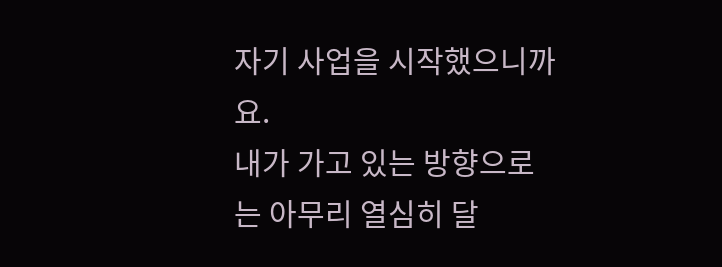자기 사업을 시작했으니까요.
내가 가고 있는 방향으로는 아무리 열심히 달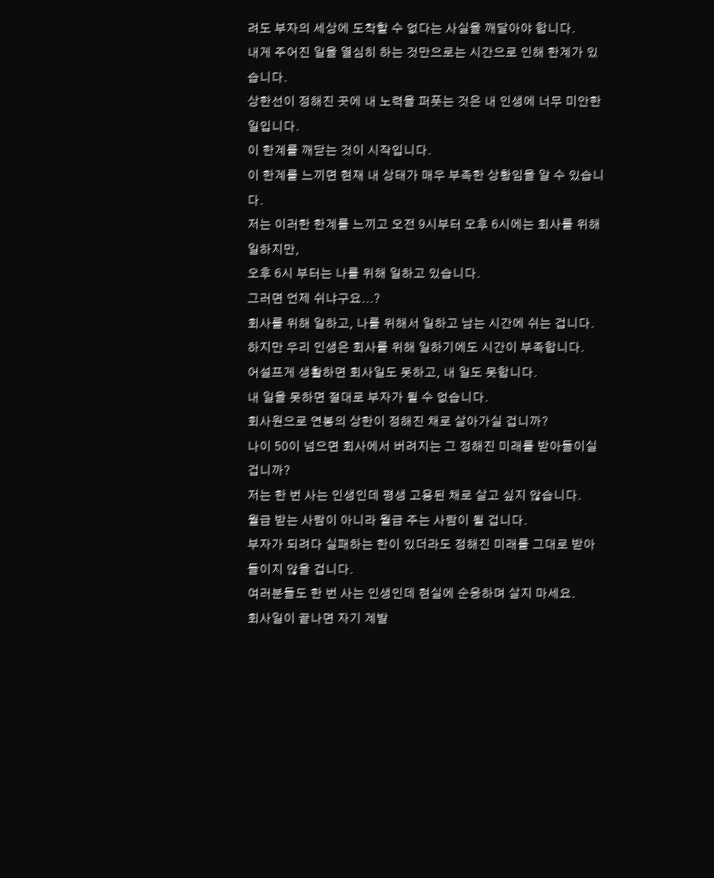려도 부자의 세상에 도착할 수 없다는 사실을 깨달아야 합니다.
내게 주어진 일을 열심히 하는 것만으로는 시간으로 인해 한계가 있습니다.
상한선이 정해진 곳에 내 노력을 퍼풋는 것은 내 인생에 너무 미안한 일입니다.
이 한계를 깨닫는 것이 시작입니다.
이 한계를 느끼면 현재 내 상태가 매우 부족한 상황임을 알 수 있습니다.
저는 이러한 한계를 느끼고 오전 9시부터 오후 6시에는 회사를 위해 일하지만,
오후 6시 부터는 나를 위해 일하고 있습니다.
그러면 언제 쉬냐구요...?
회사를 위해 일하고, 나를 위해서 일하고 남는 시간에 쉬는 겁니다.
하지만 우리 인생은 회사를 위해 일하기에도 시간이 부족합니다.
어설프게 생활하면 회사일도 못하고, 내 일도 못합니다.
내 일을 못하면 절대로 부자가 될 수 없습니다.
회사원으로 연봉의 상한이 정해진 채로 살아가실 겁니까?
나이 50이 넘으면 회사에서 버려지는 그 정해진 미래를 받아들이실 겁니까?
저는 한 번 사는 인생인데 평생 고용된 채로 살고 싶지 않습니다.
월급 받는 사람이 아니라 월급 주는 사람이 될 겁니다.
부자가 되려다 실패하는 한이 있더라도 정해진 미래를 그대로 받아들이지 않을 겁니다.
여러분들도 한 번 사는 인생인데 현실에 순응하며 살지 마세요.
회사일이 끝나면 자기 계발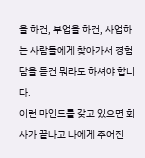을 하건, 부업을 하건, 사업하는 사람들에게 찾아가서 경험담을 듣건 뭐라도 하셔야 합니다.
이런 마인드를 갖고 있으면 회사가 끝나고 나에게 주어진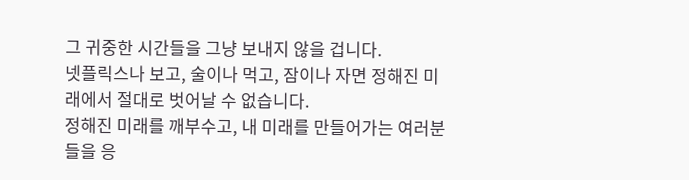그 귀중한 시간들을 그냥 보내지 않을 겁니다.
넷플릭스나 보고, 술이나 먹고, 잠이나 자면 정해진 미래에서 절대로 벗어날 수 없습니다.
정해진 미래를 깨부수고, 내 미래를 만들어가는 여러분들을 응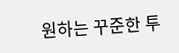원하는 꾸준한 투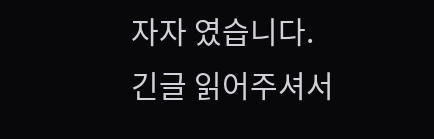자자 였습니다.
긴글 읽어주셔서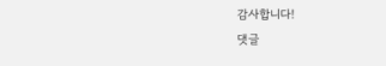감사합니다!
댓글